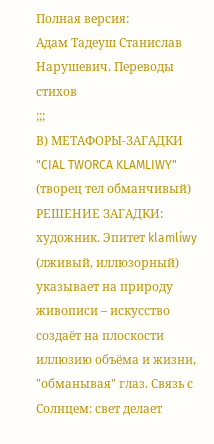Полная версия:
Адам Тадеуш Станислав Нарушевич. Переводы стихов
;;;
В) МЕТАФОРЫ-ЗАГАДКИ
"CIAL TWORCA KLAMLIWY" (творец тел обманчивый)
РЕШЕНИЕ ЗАГАДКИ: художник. Эпитет klamliwy (лживый, иллюзорный) указывает на природу живописи – искусство создаёт на плоскости иллюзию объёма и жизни, "обманывая" глаз. Связь с Солнцем: свет делает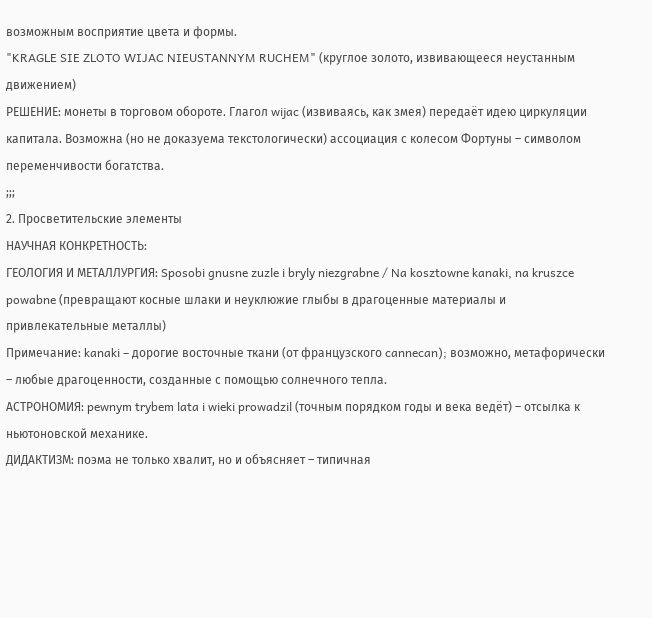возможным восприятие цвета и формы.
"KRAGLE SIE ZLOTO WIJAC NIEUSTANNYM RUCHEM" (круглое золото, извивающееся неустанным движением)
РЕШЕНИЕ: монеты в торговом обороте. Глагол wijac (извиваясь, как змея) передаёт идею циркуляции капитала. Возможна (но не доказуема текстологически) ассоциация с колесом Фортуны – символом переменчивости богатства.
;;;
2. Просветительские элементы
НАУЧНАЯ КОНКРЕТНОСТЬ:
ГЕОЛОГИЯ И МЕТАЛЛУРГИЯ: Sposobi gnusne zuzle i bryly niezgrabne / Na kosztowne kanaki, na kruszce powabne (превращают косные шлаки и неуклюжие глыбы в драгоценные материалы и привлекательные металлы)
Примечание: kanaki – дорогие восточные ткани (от французского cannecan); возможно, метафорически – любые драгоценности, созданные с помощью солнечного тепла.
АСТРОНОМИЯ: pewnym trybem lata i wieki prowadzil (точным порядком годы и века ведёт) – отсылка к ньютоновской механике.
ДИДАКТИЗМ: поэма не только хвалит, но и объясняет – типичная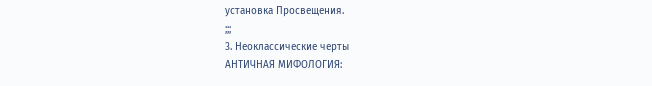установка Просвещения.
;;;
3. Неоклассические черты
АНТИЧНАЯ МИФОЛОГИЯ: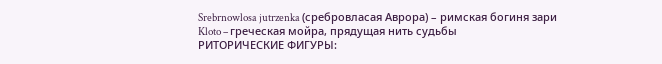Srebrnowlosa jutrzenka (сребровласая Аврора) – римская богиня зари
Kloto – греческая мойра, прядущая нить судьбы
РИТОРИЧЕСКИЕ ФИГУРЫ: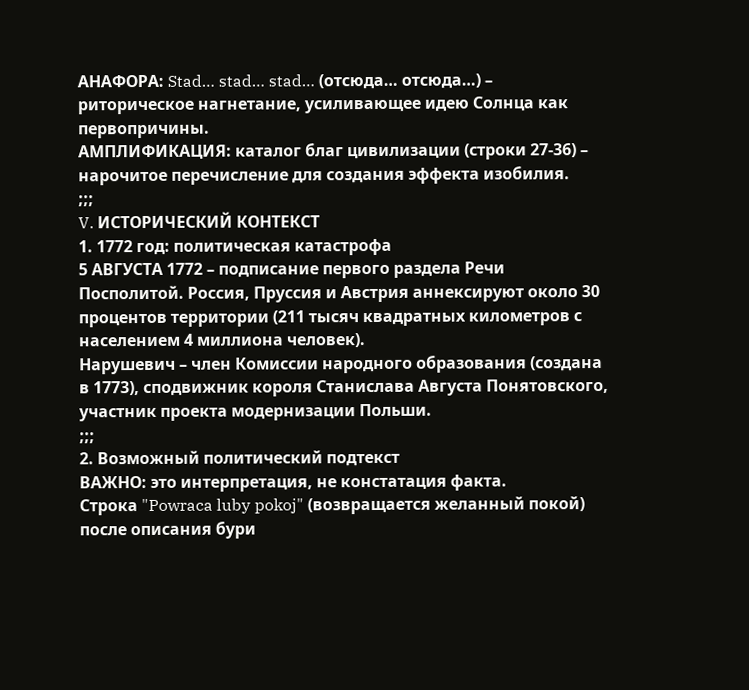АНАФОРА: Stad… stad… stad… (отсюда… отсюда…) – риторическое нагнетание, усиливающее идею Солнца как первопричины.
АМПЛИФИКАЦИЯ: каталог благ цивилизации (строки 27-36) – нарочитое перечисление для создания эффекта изобилия.
;;;
V. ИСТОРИЧЕСКИЙ КОНТЕКСТ
1. 1772 год: политическая катастрофа
5 АВГУСТА 1772 – подписание первого раздела Речи Посполитой. Россия, Пруссия и Австрия аннексируют около 30 процентов территории (211 тысяч квадратных километров с населением 4 миллиона человек).
Нарушевич – член Комиссии народного образования (создана в 1773), сподвижник короля Станислава Августа Понятовского, участник проекта модернизации Польши.
;;;
2. Возможный политический подтекст
ВАЖНО: это интерпретация, не констатация факта.
Строка "Powraca luby pokoj" (возвращается желанный покой) после описания бури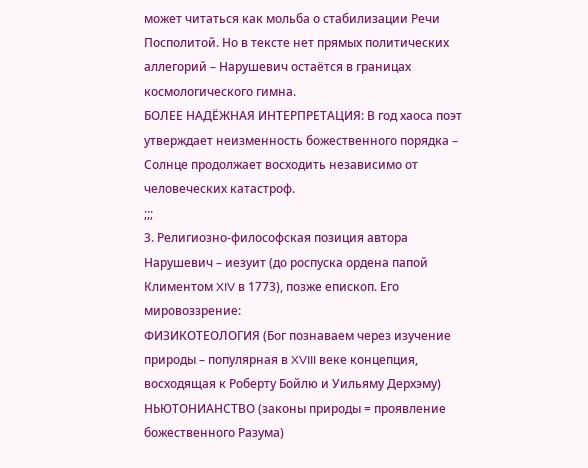может читаться как мольба о стабилизации Речи Посполитой. Но в тексте нет прямых политических аллегорий – Нарушевич остаётся в границах космологического гимна.
БОЛЕЕ НАДЁЖНАЯ ИНТЕРПРЕТАЦИЯ: В год хаоса поэт утверждает неизменность божественного порядка – Солнце продолжает восходить независимо от человеческих катастроф.
;;;
3. Религиозно-философская позиция автора
Нарушевич – иезуит (до роспуска ордена папой Климентом XIV в 1773), позже епископ. Его мировоззрение:
ФИЗИКОТЕОЛОГИЯ (Бог познаваем через изучение природы – популярная в XVIII веке концепция, восходящая к Роберту Бойлю и Уильяму Дерхэму)
НЬЮТОНИАНСТВО (законы природы = проявление божественного Разума)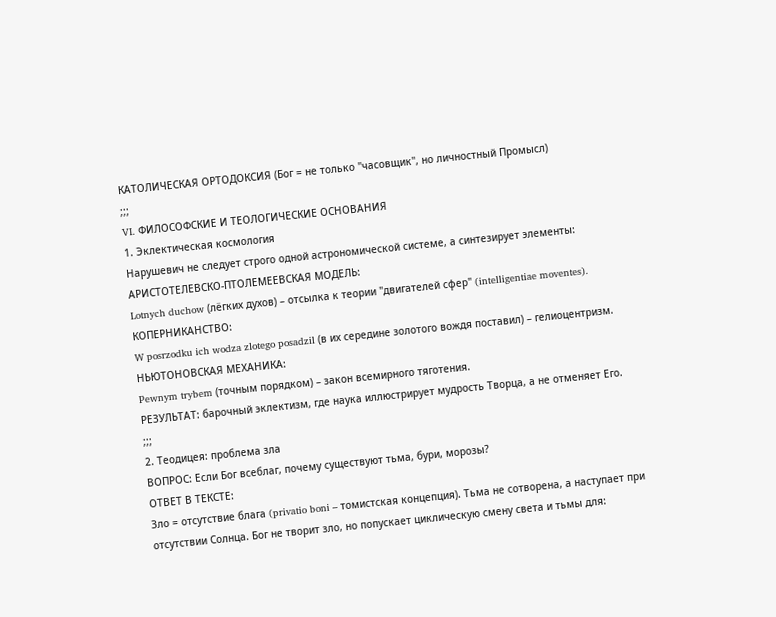КАТОЛИЧЕСКАЯ ОРТОДОКСИЯ (Бог = не только "часовщик", но личностный Промысл)
;;;
VI. ФИЛОСОФСКИЕ И ТЕОЛОГИЧЕСКИЕ ОСНОВАНИЯ
1. Эклектическая космология
Нарушевич не следует строго одной астрономической системе, а синтезирует элементы:
АРИСТОТЕЛЕВСКО-ПТОЛЕМЕЕВСКАЯ МОДЕЛЬ:
Lotnych duchow (лёгких духов) – отсылка к теории "двигателей сфер" (intelligentiae moventes).
КОПЕРНИКАНСТВО:
W posrzodku ich wodza zlotego posadzil (в их середине золотого вождя поставил) – гелиоцентризм.
НЬЮТОНОВСКАЯ МЕХАНИКА:
Pewnym trybem (точным порядком) – закон всемирного тяготения.
РЕЗУЛЬТАТ: барочный эклектизм, где наука иллюстрирует мудрость Творца, а не отменяет Его.
;;;
2. Теодицея: проблема зла
ВОПРОС: Если Бог всеблаг, почему существуют тьма, бури, морозы?
ОТВЕТ В ТЕКСТЕ:
Зло = отсутствие блага (privatio boni – томистская концепция). Тьма не сотворена, а наступает при отсутствии Солнца. Бог не творит зло, но попускает циклическую смену света и тьмы для: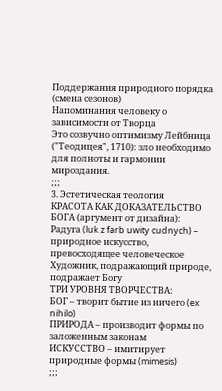Поддержания природного порядка (смена сезонов)
Напоминания человеку о зависимости от Творца
Это созвучно оптимизму Лейбница ("Теодицея", 1710): зло необходимо для полноты и гармонии мироздания.
;;;
3. Эстетическая теология
КРАСОТА КАК ДОКАЗАТЕЛЬСТВО БОГА (аргумент от дизайна):
Радуга (luk z farb uwity cudnych) – природное искусство, превосходящее человеческое
Художник, подражающий природе, подражает Богу
ТРИ УРОВНЯ ТВОРЧЕСТВА:
БОГ – творит бытие из ничего (ex nihilo)
ПРИРОДА – производит формы по заложенным законам
ИСКУССТВО – имитирует природные формы (mimesis)
;;;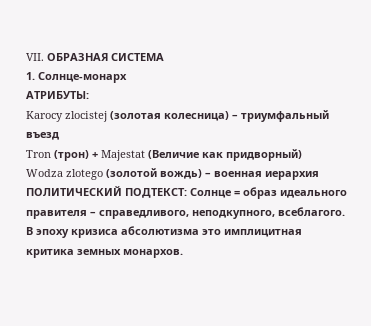VII. ОБРАЗНАЯ СИСТЕМА
1. Солнце-монарх
АТРИБУТЫ:
Karocy zlocistej (золотая колесница) – триумфальный въезд
Tron (трон) + Majestat (Величие как придворный)
Wodza zlotego (золотой вождь) – военная иерархия
ПОЛИТИЧЕСКИЙ ПОДТЕКСТ: Солнце = образ идеального правителя – справедливого, неподкупного, всеблагого. В эпоху кризиса абсолютизма это имплицитная критика земных монархов.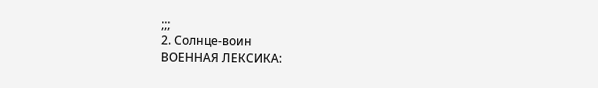;;;
2. Солнце-воин
ВОЕННАЯ ЛЕКСИКА: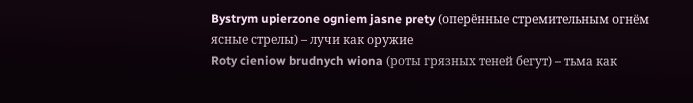Bystrym upierzone ogniem jasne prety (оперённые стремительным огнём ясные стрелы) – лучи как оружие
Roty cieniow brudnych wiona (роты грязных теней бегут) – тьма как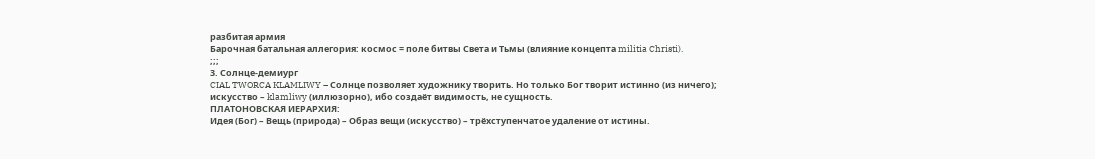разбитая армия
Барочная батальная аллегория: космос = поле битвы Света и Тьмы (влияние концепта militia Christi).
;;;
3. Солнце-демиург
CIAL TWORCA KLAMLIWY – Солнце позволяет художнику творить. Но только Бог творит истинно (из ничего); искусство – klamliwy (иллюзорно), ибо создаёт видимость, не сущность.
ПЛАТОНОВСКАЯ ИЕРАРХИЯ:
Идея (Бог) – Вещь (природа) – Образ вещи (искусство) – трёхступенчатое удаление от истины.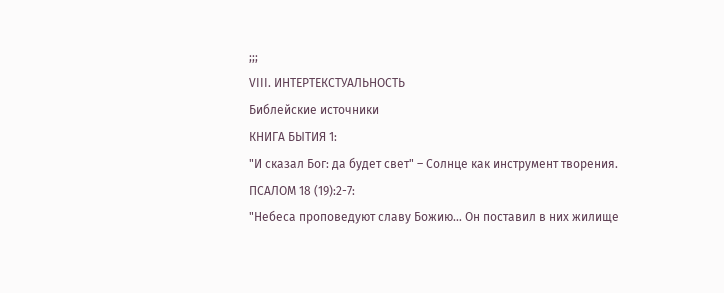;;;
VIII. ИНТЕРТЕКСТУАЛЬНОСТЬ
Библейские источники
КНИГА БЫТИЯ 1:
"И сказал Бог: да будет свет" – Солнце как инструмент творения.
ПСАЛОМ 18 (19):2-7:
"Небеса проповедуют славу Божию… Он поставил в них жилище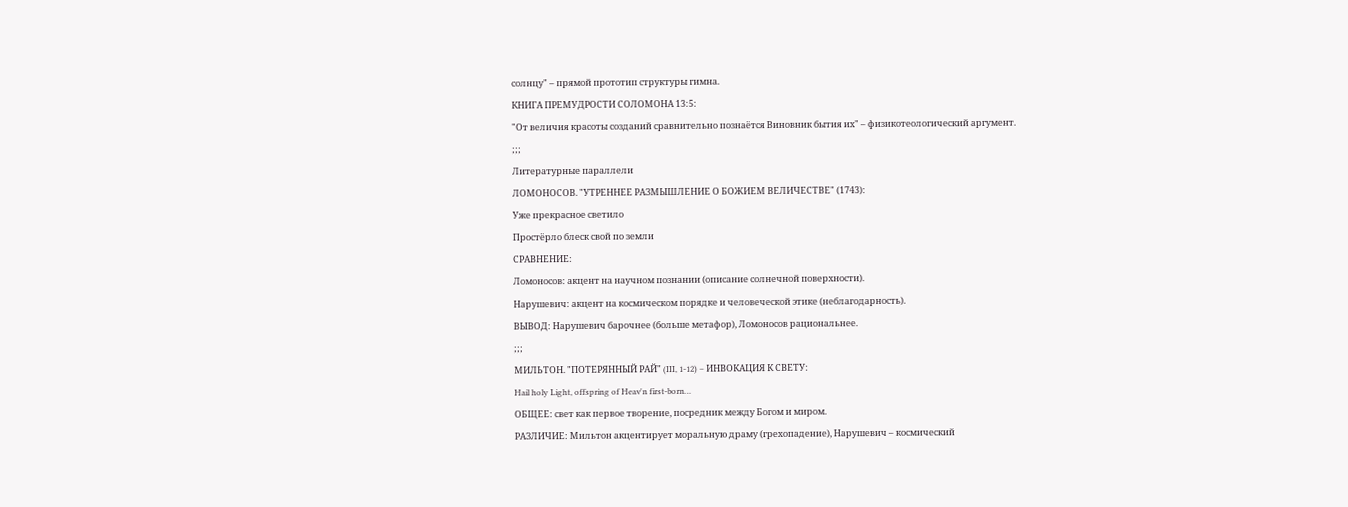солнцу" – прямой прототип структуры гимна.
КНИГА ПРЕМУДРОСТИ СОЛОМОНА 13:5:
"От величия красоты созданий сравнительно познаётся Виновник бытия их" – физикотеологический аргумент.
;;;
Литературные параллели
ЛОМОНОСОВ. "УТРЕННЕЕ РАЗМЫШЛЕНИЕ О БОЖИЕМ ВЕЛИЧЕСТВЕ" (1743):
Уже прекрасное светило
Простёрло блеск свой по земли
СРАВНЕНИЕ:
Ломоносов: акцент на научном познании (описание солнечной поверхности).
Нарушевич: акцент на космическом порядке и человеческой этике (неблагодарность).
ВЫВОД: Нарушевич барочнее (больше метафор), Ломоносов рациональнее.
;;;
МИЛЬТОН. "ПОТЕРЯННЫЙ РАЙ" (III, 1-12) – ИНВОКАЦИЯ К СВЕТУ:
Hail holy Light, offspring of Heav'n first-born…
ОБЩЕЕ: свет как первое творение, посредник между Богом и миром.
РАЗЛИЧИЕ: Мильтон акцентирует моральную драму (грехопадение), Нарушевич – космический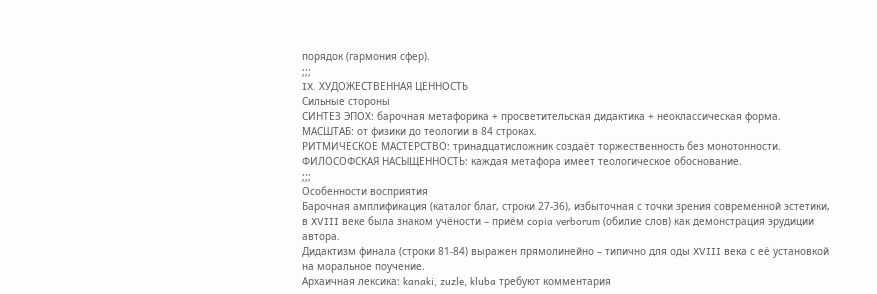порядок (гармония сфер).
;;;
IX. ХУДОЖЕСТВЕННАЯ ЦЕННОСТЬ
Сильные стороны
СИНТЕЗ ЭПОХ: барочная метафорика + просветительская дидактика + неоклассическая форма.
МАСШТАБ: от физики до теологии в 84 строках.
РИТМИЧЕСКОЕ МАСТЕРСТВО: тринадцатисложник создаёт торжественность без монотонности.
ФИЛОСОФСКАЯ НАСЫЩЕННОСТЬ: каждая метафора имеет теологическое обоснование.
;;;
Особенности восприятия
Барочная амплификация (каталог благ, строки 27-36), избыточная с точки зрения современной эстетики, в XVIII веке была знаком учёности – приём copia verborum (обилие слов) как демонстрация эрудиции автора.
Дидактизм финала (строки 81-84) выражен прямолинейно – типично для оды XVIII века с её установкой на моральное поучение.
Архаичная лексика: kanaki, zuzle, kluba требуют комментария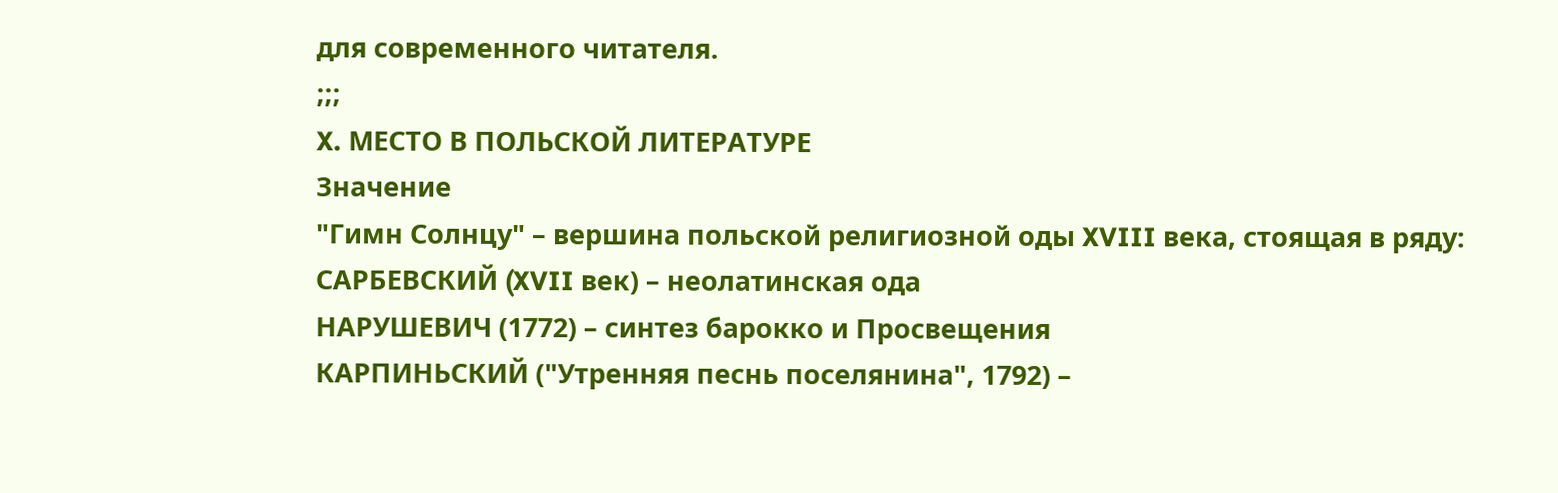для современного читателя.
;;;
X. МЕСТО В ПОЛЬСКОЙ ЛИТЕРАТУРЕ
Значение
"Гимн Солнцу" – вершина польской религиозной оды XVIII века, стоящая в ряду:
САРБЕВСКИЙ (XVII век) – неолатинская ода
НАРУШЕВИЧ (1772) – синтез барокко и Просвещения
КАРПИНЬСКИЙ ("Утренняя песнь поселянина", 1792) –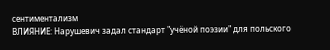сентиментализм
ВЛИЯНИЕ: Нарушевич задал стандарт "учёной поэзии" для польского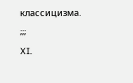классицизма.
;;;
XI.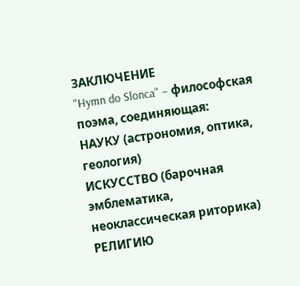ЗАКЛЮЧЕНИЕ
"Hymn do Slonca" – философская поэма, соединяющая:
НАУКУ (астрономия, оптика, геология)
ИСКУССТВО (барочная эмблематика, неоклассическая риторика)
РЕЛИГИЮ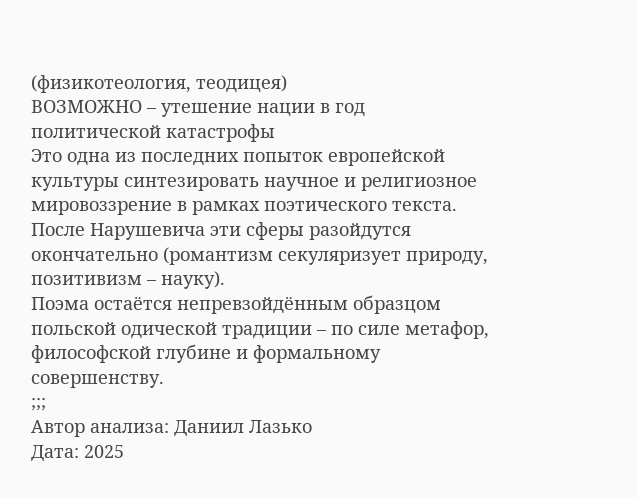(физикотеология, теодицея)
ВОЗМОЖНО – утешение нации в год политической катастрофы
Это одна из последних попыток европейской культуры синтезировать научное и религиозное мировоззрение в рамках поэтического текста. После Нарушевича эти сферы разойдутся окончательно (романтизм секуляризует природу, позитивизм – науку).
Поэма остаётся непревзойдённым образцом польской одической традиции – по силе метафор, философской глубине и формальному совершенству.
;;;
Автор анализа: Даниил Лазько
Дата: 2025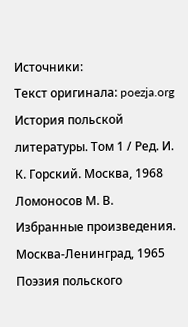Источники:
Текст оригинала: poezja.org
История польской литературы. Том 1 / Ред. И. К. Горский. Москва, 1968
Ломоносов М. В. Избранные произведения. Москва-Ленинград, 1965
Поэзия польского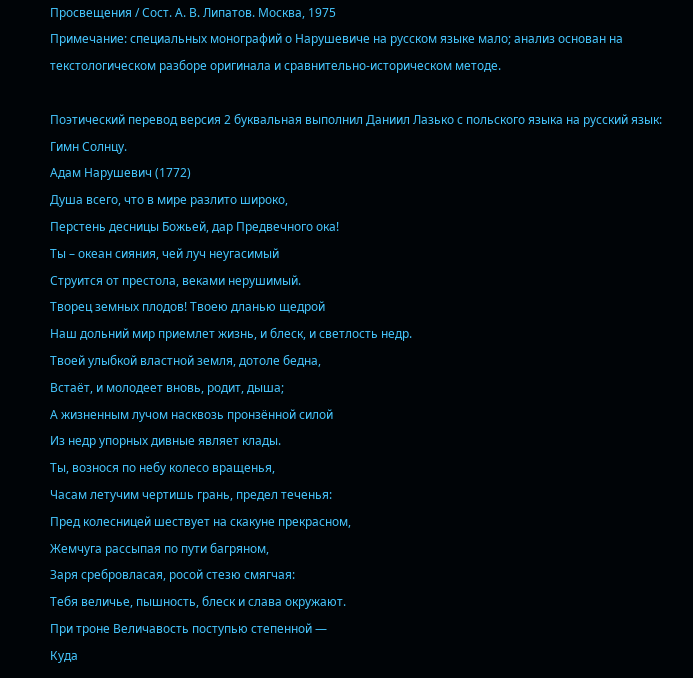Просвещения / Сост. А. В. Липатов. Москва, 1975
Примечание: специальных монографий о Нарушевиче на русском языке мало; анализ основан на текстологическом разборе оригинала и сравнительно-историческом методе.

Поэтический перевод версия 2 буквальная выполнил Даниил Лазько с польского языка на русский язык:
Гимн Солнцу.
Адам Нарушевич (1772)
Душа всего, что в мире разлито широко,
Перстень десницы Божьей, дар Предвечного ока!
Ты – океан сияния, чей луч неугасимый
Струится от престола, веками нерушимый.
Творец земных плодов! Твоею дланью щедрой
Наш дольний мир приемлет жизнь, и блеск, и светлость недр.
Твоей улыбкой властной земля, дотоле бедна,
Встаёт, и молодеет вновь, родит, дыша;
А жизненным лучом насквозь пронзённой силой
Из недр упорных дивные являет клады.
Ты, вознося по небу колесо вращенья,
Часам летучим чертишь грань, предел теченья:
Пред колесницей шествует на скакуне прекрасном,
Жемчуга рассыпая по пути багряном,
Заря сребровласая, росой стезю смягчая:
Тебя величье, пышность, блеск и слава окружают.
При троне Величавость поступью степенной —
Куда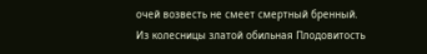очей возвесть не смеет смертный бренный.
Из колесницы златой обильная Плодовитость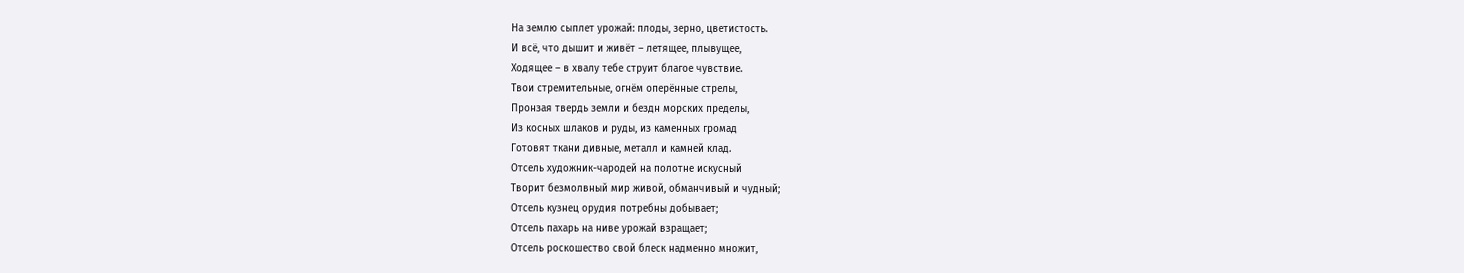На землю сыплет урожай: плоды, зерно, цветистость.
И всё, что дышит и живёт – летящее, плывущее,
Ходящее – в хвалу тебе струит благое чувствие.
Твои стремительные, огнём оперённые стрелы,
Пронзая твердь земли и бездн морских пределы,
Из косных шлаков и руды, из каменных громад
Готовят ткани дивные, металл и камней клад.
Отсель художник-чародей на полотне искусный
Творит безмолвный мир живой, обманчивый и чудный;
Отсель кузнец орудия потребны добывает;
Отсель пахарь на ниве урожай взращает;
Отсель роскошество свой блеск надменно множит,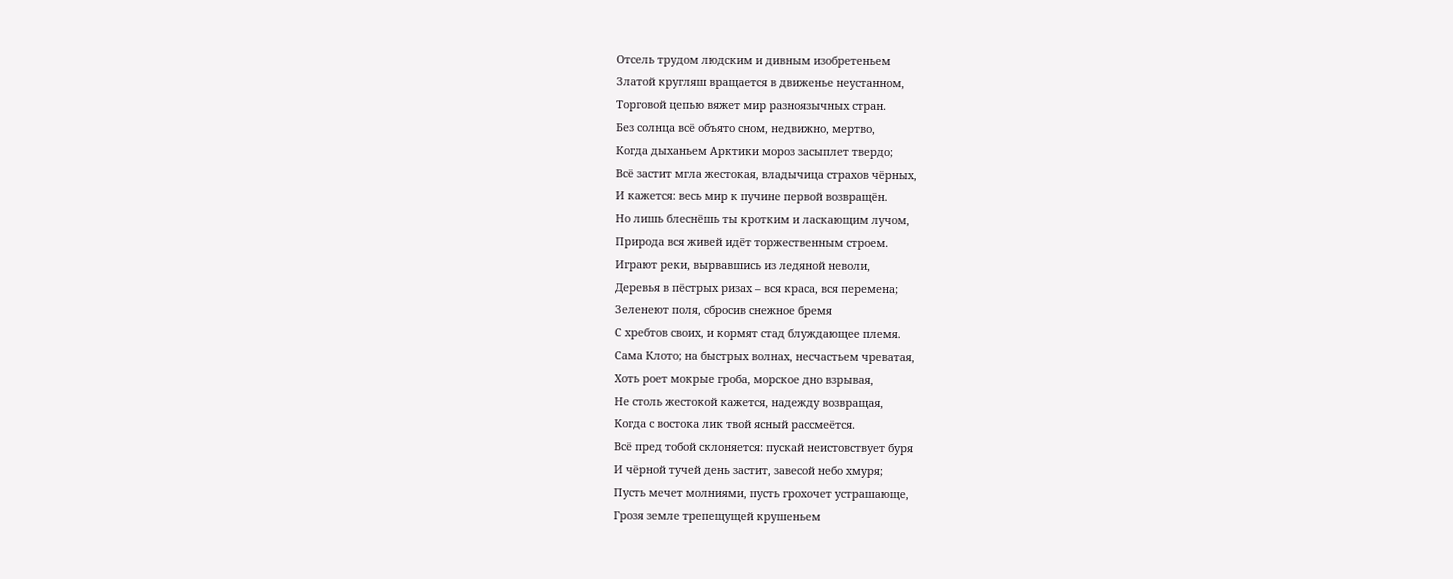Отсель трудом людским и дивным изобретеньем
Златой кругляш вращается в движенье неустанном,
Торговой цепью вяжет мир разноязычных стран.
Без солнца всё объято сном, недвижно, мертво,
Когда дыханьем Арктики мороз засыплет твердо;
Всё застит мгла жестокая, владычица страхов чёрных,
И кажется: весь мир к пучине первой возвращён.
Но лишь блеснёшь ты кротким и ласкающим лучом,
Природа вся живей идёт торжественным строем.
Играют реки, вырвавшись из ледяной неволи,
Деревья в пёстрых ризах – вся краса, вся перемена;
Зеленеют поля, сбросив снежное бремя
С хребтов своих, и кормят стад блуждающее племя.
Сама Клото; на быстрых волнах, несчастьем чреватая,
Хоть роет мокрые гроба, морское дно взрывая,
Не столь жестокой кажется, надежду возвращая,
Когда с востока лик твой ясный рассмеётся.
Всё пред тобой склоняется: пускай неистовствует буря
И чёрной тучей день застит, завесой небо хмуря;
Пусть мечет молниями, пусть грохочет устрашающе,
Грозя земле трепещущей крушеньем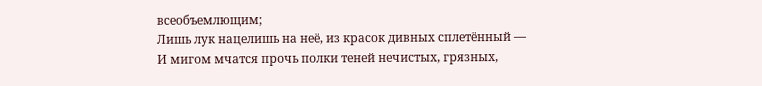всеобъемлющим;
Лишь лук нацелишь на неё, из красок дивных сплетённый —
И мигом мчатся прочь полки теней нечистых, грязных,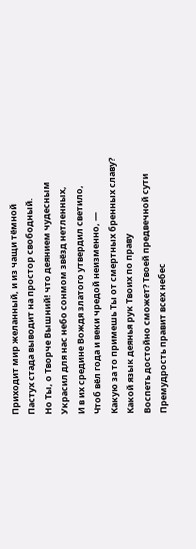Приходит мир желанный, и из чащи тёмной
Пастух стада выводит на простор свободный.
Но Ты, о Творче Вышний! что деянием чудесным
Украсил для нас небо сонмом звёзд нетленных,
И в их средине Вождя златого утвердил светило,
Чтоб вёл года и веки чредой неизменно, —
Какую за то примешь Ты от смертных бренных славу?
Какой язык деянья рук Твоих по праву
Воспеть достойно сможет? Твоей предвечной сути
Премудрость правит всех небес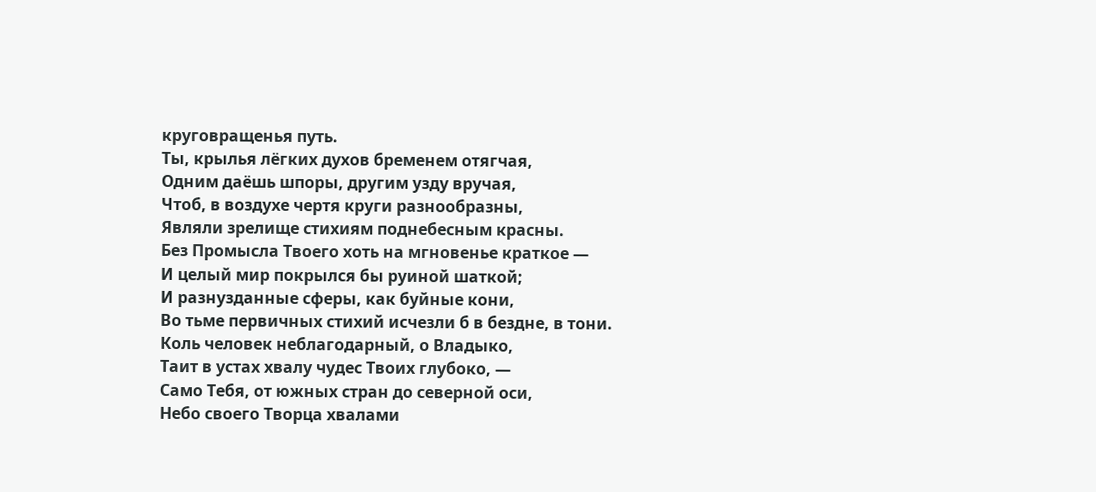круговращенья путь.
Ты, крылья лёгких духов бременем отягчая,
Одним даёшь шпоры, другим узду вручая,
Чтоб, в воздухе чертя круги разнообразны,
Являли зрелище стихиям поднебесным красны.
Без Промысла Твоего хоть на мгновенье краткое —
И целый мир покрылся бы руиной шаткой;
И разнузданные сферы, как буйные кони,
Во тьме первичных стихий исчезли б в бездне, в тони.
Коль человек неблагодарный, о Владыко,
Таит в устах хвалу чудес Твоих глубоко, —
Само Тебя, от южных стран до северной оси,
Небо своего Творца хвалами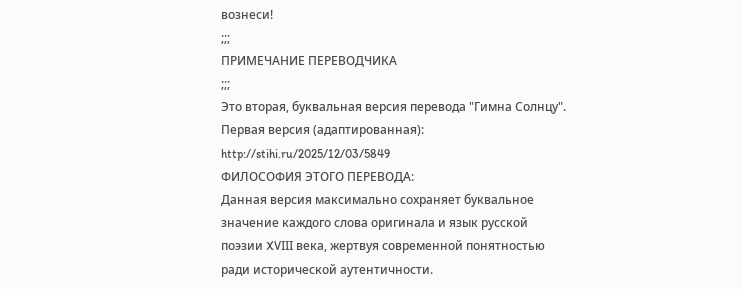вознеси!
;;;
ПРИМЕЧАНИЕ ПЕРЕВОДЧИКА
;;;
Это вторая, буквальная версия перевода "Гимна Солнцу".
Первая версия (адаптированная):
http://stihi.ru/2025/12/03/5849
ФИЛОСОФИЯ ЭТОГО ПЕРЕВОДА:
Данная версия максимально сохраняет буквальное
значение каждого слова оригинала и язык русской
поэзии XVIII века, жертвуя современной понятностью
ради исторической аутентичности.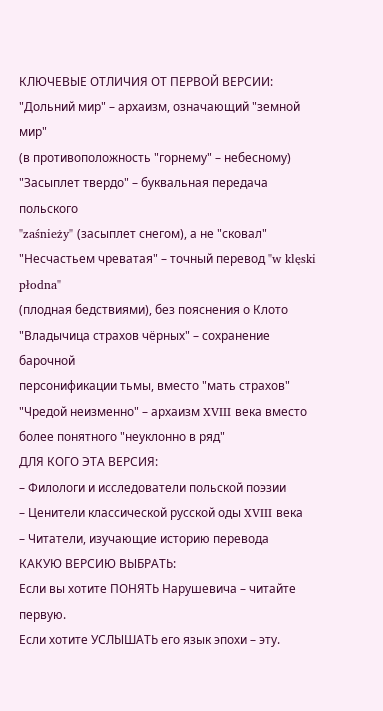КЛЮЧЕВЫЕ ОТЛИЧИЯ ОТ ПЕРВОЙ ВЕРСИИ:
"Дольний мир" – архаизм, означающий "земной мир"
(в противоположность "горнему" – небесному)
"Засыплет твердо" – буквальная передача польского
"zaśnieży" (засыплет снегом), а не "сковал"
"Несчастьем чреватая" – точный перевод "w klęski płodna"
(плодная бедствиями), без пояснения о Клото
"Владычица страхов чёрных" – сохранение барочной
персонификации тьмы, вместо "мать страхов"
"Чредой неизменно" – архаизм XVIII века вместо
более понятного "неуклонно в ряд"
ДЛЯ КОГО ЭТА ВЕРСИЯ:
– Филологи и исследователи польской поэзии
– Ценители классической русской оды XVIII века
– Читатели, изучающие историю перевода
КАКУЮ ВЕРСИЮ ВЫБРАТЬ:
Если вы хотите ПОНЯТЬ Нарушевича – читайте первую.
Если хотите УСЛЫШАТЬ его язык эпохи – эту.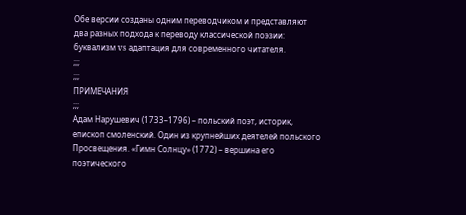Обе версии созданы одним переводчиком и представляют
два разных подхода к переводу классической поэзии:
буквализм vs адаптация для современного читателя.
;;;
;;;
ПРИМЕЧАНИЯ
;;;
Адам Нарушевич (1733–1796) – польский поэт, историк,
епископ смоленский. Один из крупнейших деятелей польского
Просвещения. «Гимн Солнцу» (1772) – вершина его
поэтического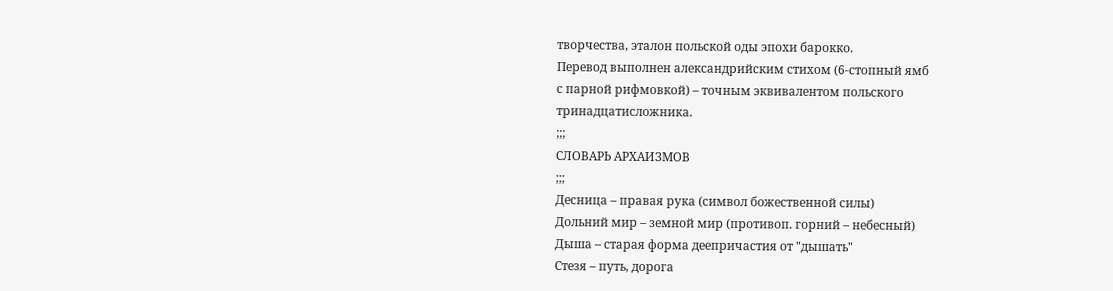творчества, эталон польской оды эпохи барокко.
Перевод выполнен александрийским стихом (6-стопный ямб
с парной рифмовкой) – точным эквивалентом польского
тринадцатисложника.
;;;
СЛОВАРЬ АРХАИЗМОВ
;;;
Десница – правая рука (символ божественной силы)
Дольний мир – земной мир (противоп. горний – небесный)
Дыша – старая форма деепричастия от "дышать"
Стезя – путь, дорога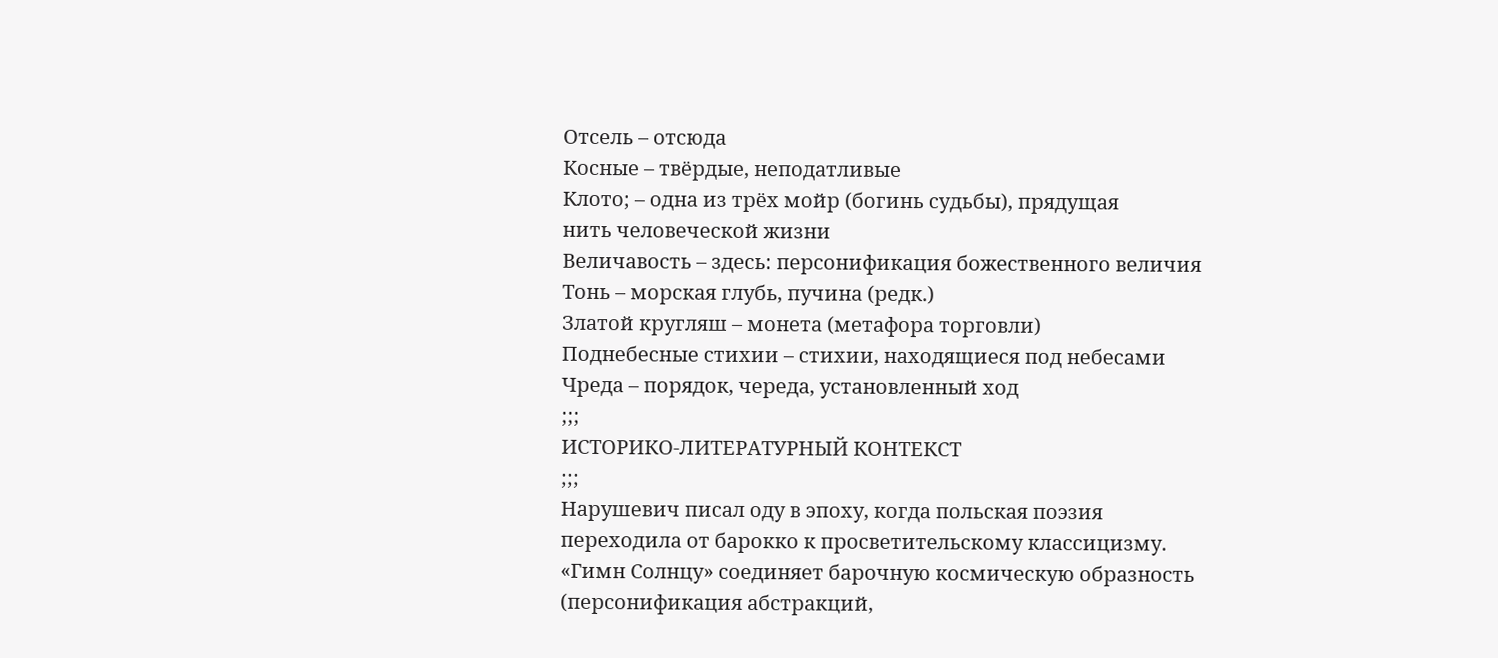Отсель – отсюда
Косные – твёрдые, неподатливые
Клото; – одна из трёх мойр (богинь судьбы), прядущая
нить человеческой жизни
Величавость – здесь: персонификация божественного величия
Тонь – морская глубь, пучина (редк.)
Златой кругляш – монета (метафора торговли)
Поднебесные стихии – стихии, находящиеся под небесами
Чреда – порядок, череда, установленный ход
;;;
ИСТОРИКО-ЛИТЕРАТУРНЫЙ КОНТЕКСТ
;;;
Нарушевич писал оду в эпоху, когда польская поэзия
переходила от барокко к просветительскому классицизму.
«Гимн Солнцу» соединяет барочную космическую образность
(персонификация абстракций,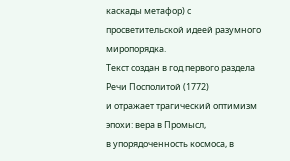каскады метафор) с
просветительской идеей разумного миропорядка.
Текст создан в год первого раздела Речи Посполитой (1772)
и отражает трагический оптимизм эпохи: вера в Промысл,
в упорядоченность космоса, в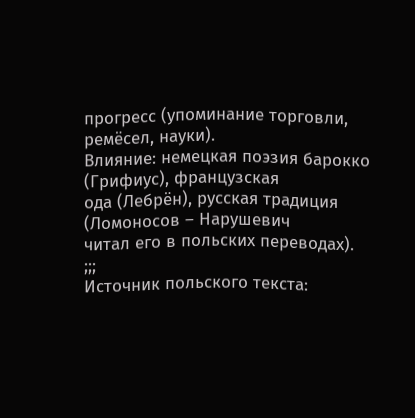прогресс (упоминание торговли,
ремёсел, науки).
Влияние: немецкая поэзия барокко (Грифиус), французская
ода (Лебрён), русская традиция (Ломоносов – Нарушевич
читал его в польских переводах).
;;;
Источник польского текста: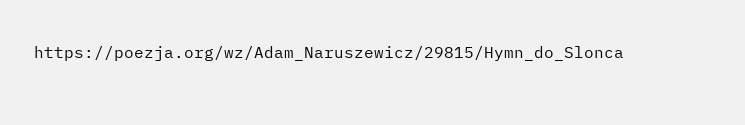https://poezja.org/wz/Adam_Naruszewicz/29815/Hymn_do_Slonca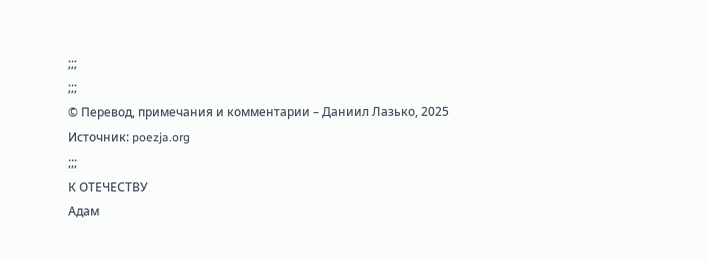;;;
;;;
© Перевод, примечания и комментарии – Даниил Лазько, 2025
Источник: poezja.org
;;;
К ОТЕЧЕСТВУ
Адам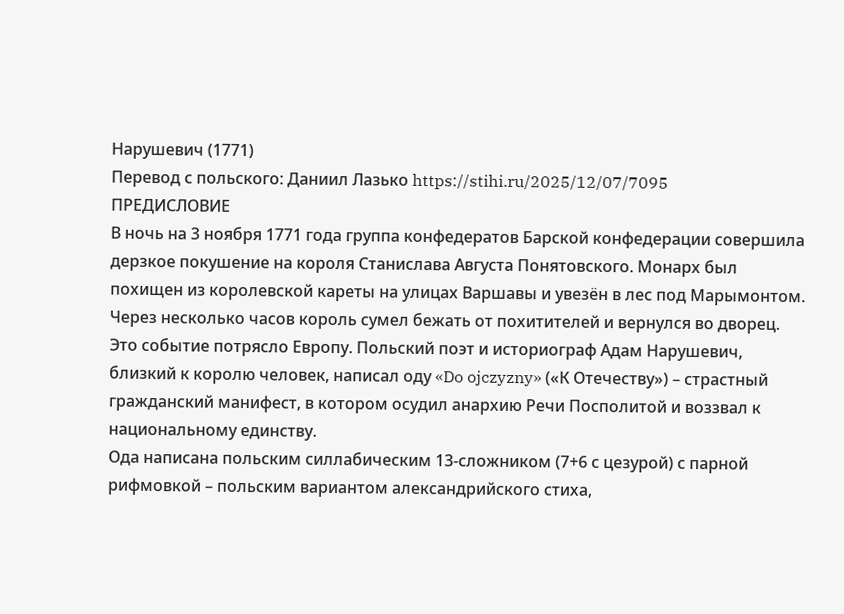Нарушевич (1771)
Перевод с польского: Даниил Лазько https://stihi.ru/2025/12/07/7095
ПРЕДИСЛОВИЕ
В ночь на 3 ноября 1771 года группа конфедератов Барской конфедерации совершила дерзкое покушение на короля Станислава Августа Понятовского. Монарх был похищен из королевской кареты на улицах Варшавы и увезён в лес под Марымонтом. Через несколько часов король сумел бежать от похитителей и вернулся во дворец.
Это событие потрясло Европу. Польский поэт и историограф Адам Нарушевич, близкий к королю человек, написал оду «Do ojczyzny» («К Отечеству») – страстный гражданский манифест, в котором осудил анархию Речи Посполитой и воззвал к национальному единству.
Ода написана польским силлабическим 13-сложником (7+6 с цезурой) с парной рифмовкой – польским вариантом александрийского стиха,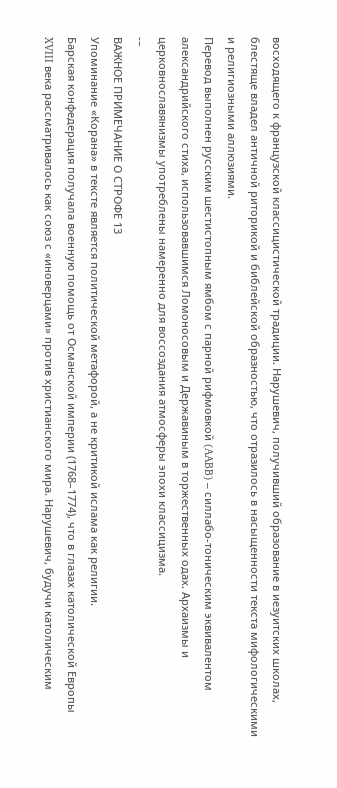восходящего к французской классицистической традиции. Нарушевич, получивший образование в иезуитских школах, блестяще владел античной риторикой и библейской образностью, что отразилось в насыщенности текста мифологическими и религиозными аллюзиями.
Перевод выполнен русским шестистопным ямбом с парной рифмовкой (AABB) – силлабо-тоническим эквивалентом александрийского стиха, использовавшимся Ломоносовым и Державиным в торжественных одах. Архаизмы и церковнославянизмы употреблены намеренно для воссоздания атмосферы эпохи классицизма.
-–
ВАЖНОЕ ПРИМЕЧАНИЕ О СТРОФЕ 13
Упоминание «Корана» в тексте является политической метафорой, а не критикой ислама как религии.
Барская конфедерация получала военную помощь от Османской империи (1768–1774), что в глазах католической Европы XVIII века рассматривалось как союз с «иноверцами» против христианского мира. Нарушевич, будучи католическим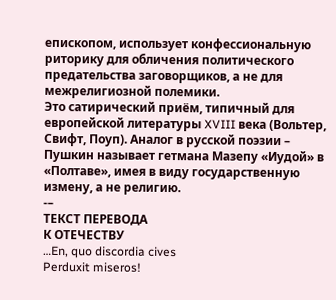епископом, использует конфессиональную риторику для обличения политического предательства заговорщиков, а не для межрелигиозной полемики.
Это сатирический приём, типичный для европейской литературы XVIII века (Вольтер, Свифт, Поуп). Аналог в русской поэзии – Пушкин называет гетмана Мазепу «Иудой» в «Полтаве», имея в виду государственную измену, а не религию.
-–
ТЕКСТ ПЕРЕВОДА
К ОТЕЧЕСТВУ
…En, quo discordia cives
Perduxit miseros!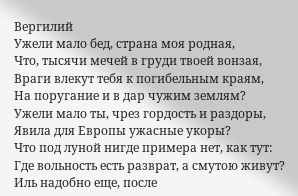Вергилий
Ужели мало бед, страна моя родная,
Что, тысячи мечей в груди твоей вонзая,
Враги влекут тебя к погибельным краям,
На поругание и в дар чужим землям?
Ужели мало ты, чрез гордость и раздоры,
Явила для Европы ужасные укоры?
Что под луной нигде примера нет, как тут:
Где вольность есть разврат, а смутою живут?
Иль надобно еще, после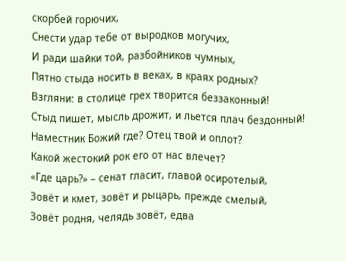скорбей горючих,
Снести удар тебе от выродков могучих,
И ради шайки той, разбойников чумных,
Пятно стыда носить в веках, в краях родных?
Взгляни: в столице грех творится беззаконный!
Стыд пишет, мысль дрожит, и льется плач бездонный!
Наместник Божий где? Отец твой и оплот?
Какой жестокий рок его от нас влечет?
«Где царь?» – сенат гласит, главой осиротелый,
Зовёт и кмет, зовёт и рыцарь, прежде смелый,
Зовёт родня, челядь зовёт, едва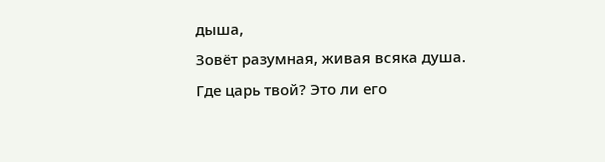дыша,
Зовёт разумная, живая всяка душа.
Где царь твой? Это ли его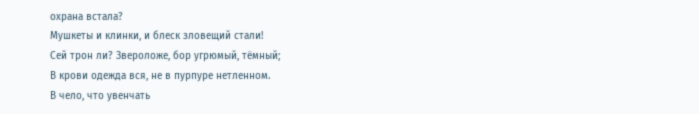охрана встала?
Мушкеты и клинки, и блеск зловещий стали!
Сей трон ли? Звероложе, бор угрюмый, тёмный;
В крови одежда вся, не в пурпуре нетленном.
В чело, что увенчать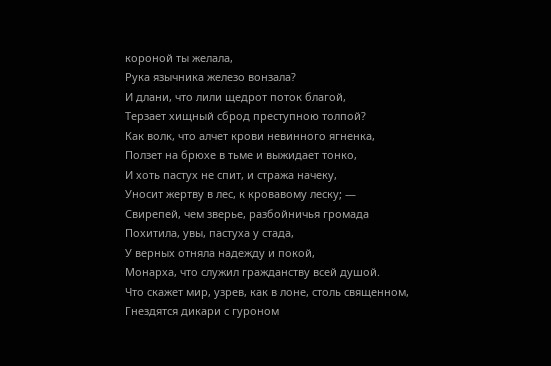короной ты желала,
Рука язычника железо вонзала?
И длани, что лили щедрот поток благой,
Терзает хищный сброд преступною толпой?
Как волк, что алчет крови невинного ягненка,
Ползет на брюхе в тьме и выжидает тонко,
И хоть пастух не спит, и стража начеку,
Уносит жертву в лес, к кровавому леску; —
Свирепей, чем зверье, разбойничья громада
Похитила, увы, пастуха у стада,
У верных отняла надежду и покой,
Монарха, что служил гражданству всей душой.
Что скажет мир, узрев, как в лоне, столь священном,
Гнездятся дикари с гуроном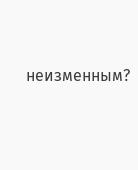неизменным?